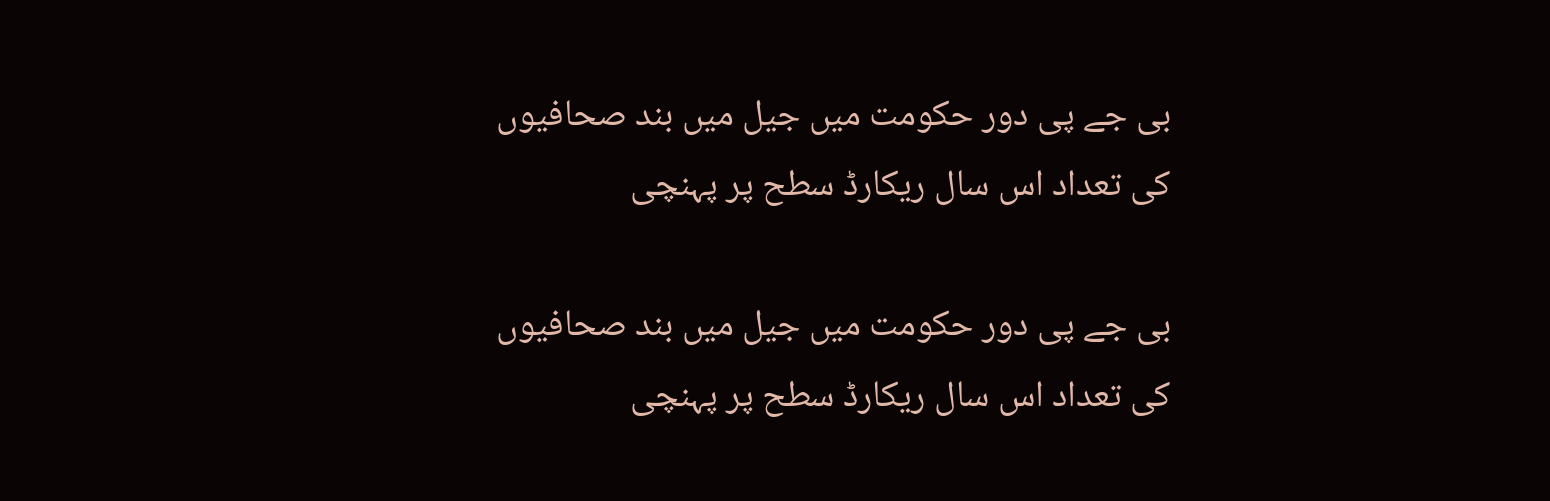بی جے پی دور حکومت میں جیل میں بند صحافیوں کی تعداد اس سال ریکارڈ سطح پر پہنچی

بی جے پی دور حکومت میں جیل میں بند صحافیوں کی تعداد اس سال ریکارڈ سطح پر پہنچی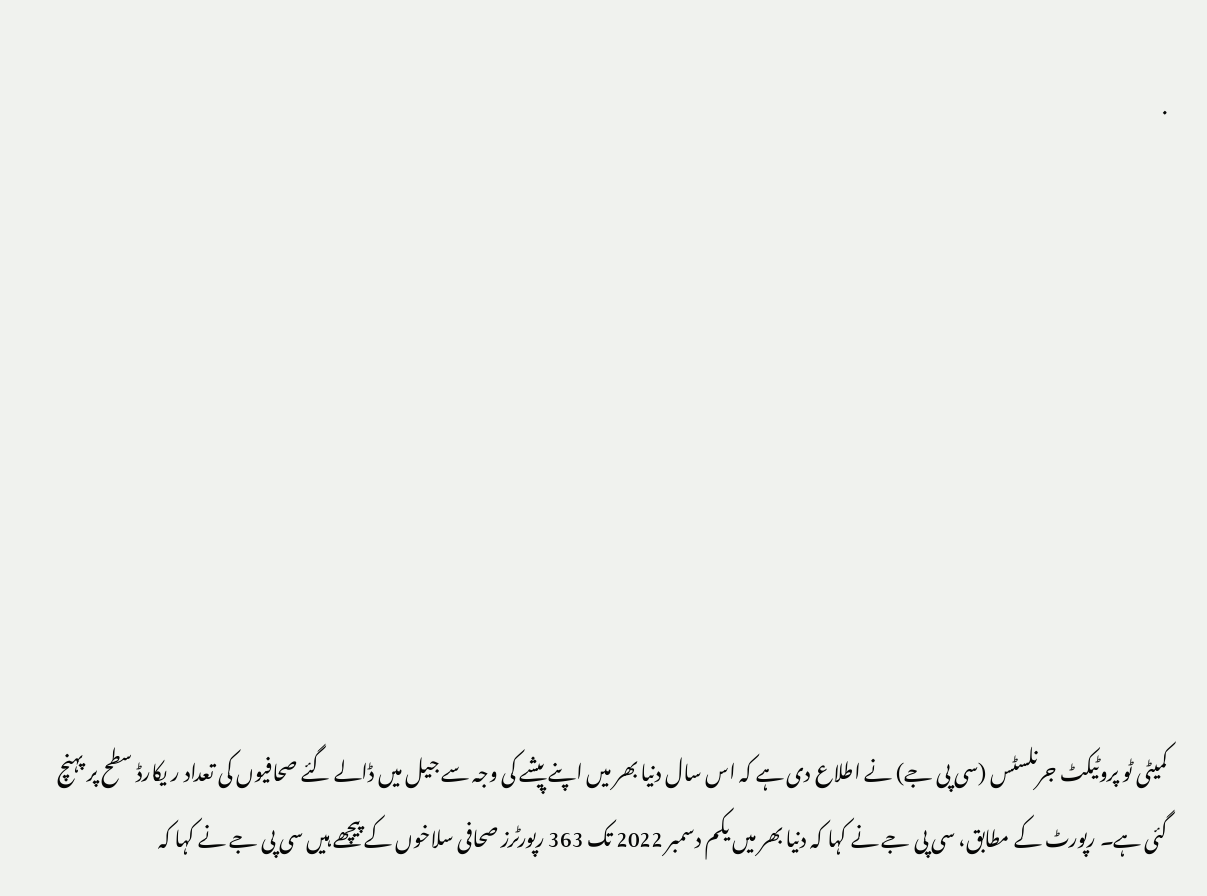.









کمیٹی ٹو پروٹیکٹ جرنلسٹس (سی پی جے) نے اطلاع دی ہے کہ اس سال دنیا بھر میں اپنے پیشے کی وجہ سے جیل میں ڈالے گئے صحافیوں کی تعداد ر یکارڈ سطح پر پہنچ گئی ہے۔ رپورٹ کے مطابق، سی پی جے نے کہا کہ دنیا بھر میں یکم دسمبر 2022 تک 363 رپورٹرز صحافی سلاخوں کے پیچھے ہیں سی پی جے نے کہا کہ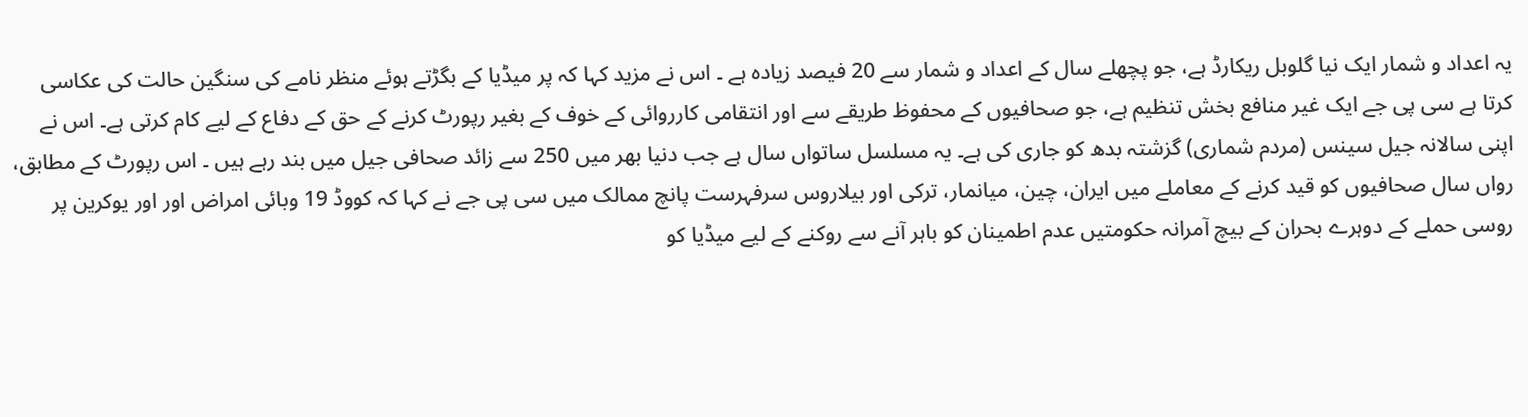یہ اعداد و شمار ایک نیا گلوبل ریکارڈ ہے، جو پچھلے سال کے اعداد و شمار سے 20 فیصد زیادہ ہے ۔ اس نے مزید کہا کہ پر میڈیا کے بگڑتے ہوئے منظر نامے کی سنگین حالت کی عکاسی کرتا ہے سی پی جے ایک غیر منافع بخش تنظیم ہے، جو صحافیوں کے محفوظ طریقے سے اور انتقامی کارروائی کے خوف کے بغیر رپورٹ کرنے کے حق کے دفاع کے لیے کام کرتی ہے۔ اس نے اپنی سالانہ جیل سینس (مردم شماری) گزشتہ بدھ کو جاری کی ہے۔ یہ مسلسل ساتواں سال ہے جب دنیا بھر میں 250 سے زائد صحافی جیل میں بند رہے ہیں ۔ اس رپورٹ کے مطابق، رواں سال صحافیوں کو قید کرنے کے معاملے میں ایران، چین، میانمار، ترکی اور بیلاروس سرفہرست پانچ ممالک میں سی پی جے نے کہا کہ کووڈ 19 وبائی امراض اور اور یوکرین پر روسی حملے کے دوہرے بحران کے بیچ آمرانہ حکومتیں عدم اطمینان کو باہر آنے سے روکنے کے لیے میڈیا کو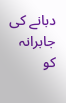دبانے کی جابرانہ کو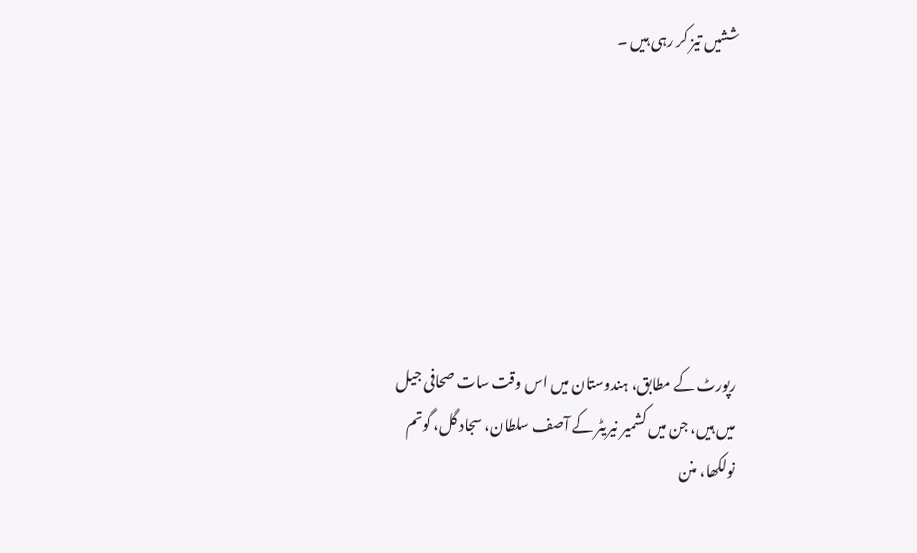ششیں تیز کر رہی ہیں ۔







رپورٹ کے مطابق، ہندوستان میں اس وقت سات صحافی جیل میں ہیں، جن میں کشمیر نیریٹر کے آصف سلطان، سجاد گل، گوتم نولکھا، منن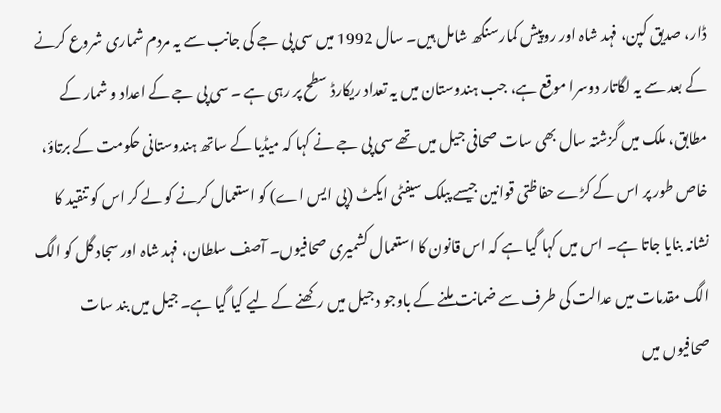ڈار، صدیق کپن، فہد شاہ اور روپیش کمارسنگھ شامل ہیں۔ سال 1992 میں سی پی جے کی جانب سے یہ مردم شماری شروع کرنے کے بعد سے یہ لگاتار دوسرا موقع ہے، جب ہندوستان میں یہ تعداد ریکارڈ سطح پر رہی ہے ۔ سی پی جے کے اعداد و شمار کے مطابق، ملک میں گزشتہ سال بھی سات صحافی جیل میں تھے سی پی جے نے کہا کہ میڈیا کے ساتھ ہندوستانی حکومت کے برتاؤ، خاص طور پر اس کے کڑے حفاظتی قوانین جیسے پبلک سیفٹی ایکٹ (پی ایس اے) کو استعمال کرنے کو لے کر اس کو تنقید کا نشانہ بنایا جاتا ہے۔ اس میں کہا گیا ہے کہ اس قانون کا استعمال کشمیری صحافیوں۔ آصف سلطان، فہد شاہ اور سجاد گل کو الگ الگ مقدمات میں عدالت کی طرف سے ضمانت ملنے کے باوجو د جیل میں رکھنے کے لیے کیا گیا ہے۔ جیل میں بند سات صحافیوں میں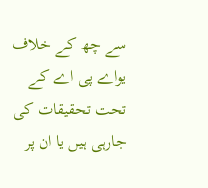سے چھ کے خلاف یواے پی اے کے تحت تحقیقات کی جارہی ہیں یا ان پر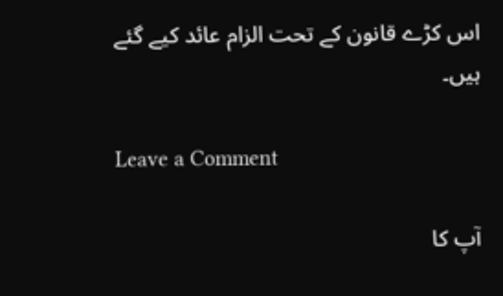اس کڑے قانون کے تحت الزام عائد کیے گئے ہیں۔

Leave a Comment

آپ کا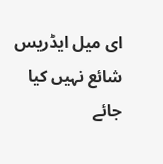ای میل ایڈریس شائع نہیں کیا جائے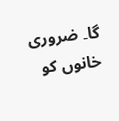گا۔ ضروری خانوں کو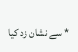* سے نشان زد کیا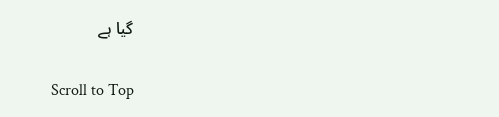گیا ہے

Scroll to Top